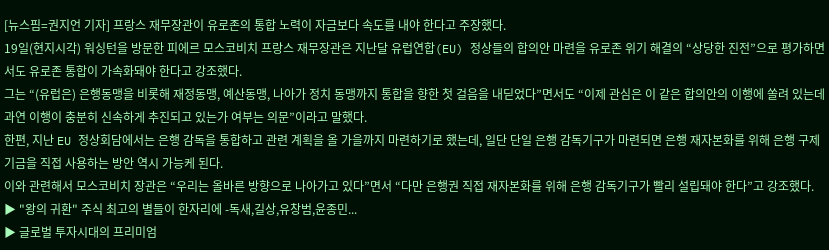[뉴스핌=권지언 기자] 프랑스 재무장관이 유로존의 통합 노력이 자금보다 속도를 내야 한다고 주장했다.
19일(현지시각) 워싱턴을 방문한 피에르 모스코비치 프랑스 재무장관은 지난달 유럽연합(EU) 정상들의 합의안 마련을 유로존 위기 해결의 “상당한 진전”으로 평가하면서도 유로존 통합이 가속화돼야 한다고 강조했다.
그는 “(유럽은) 은행동맹을 비롯해 재정동맹, 예산동맹, 나아가 정치 동맹까지 통합을 향한 첫 걸음을 내딛었다”면서도 “이제 관심은 이 같은 합의안의 이행에 쏠려 있는데 과연 이행이 충분히 신속하게 추진되고 있는가 여부는 의문”이라고 말했다.
한편, 지난 EU 정상회담에서는 은행 감독을 통합하고 관련 계획을 올 가을까지 마련하기로 했는데, 일단 단일 은행 감독기구가 마련되면 은행 재자본화를 위해 은행 구제기금을 직접 사용하는 방안 역시 가능케 된다.
이와 관련해서 모스코비치 장관은 “우리는 올바른 방향으로 나아가고 있다”면서 “다만 은행권 직접 재자본화를 위해 은행 감독기구가 빨리 설립돼야 한다”고 강조했다.
▶ "왕의 귀환" 주식 최고의 별들이 한자리에 -독새,길상,유창범,윤종민...
▶ 글로벌 투자시대의 프리미엄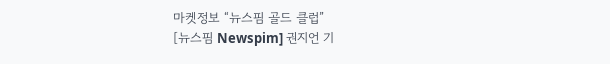마켓정보 “뉴스핌 골드 클럽”
[뉴스핌 Newspim] 권지언 기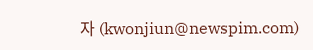자 (kwonjiun@newspim.com)